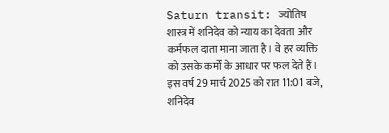Saturn transit: ज्योतिष शास्त्र में शनिदेव को न्याय का देवता और कर्मफल दाता माना जाता है। वे हर व्यक्ति को उसके कर्मों के आधार पर फल देते हैं। इस वर्ष 29 मार्च 2025 को रात 11:01 बजे, शनिदेव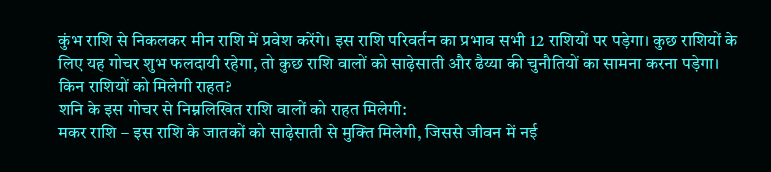कुंभ राशि से निकलकर मीन राशि में प्रवेश करेंगे। इस राशि परिवर्तन का प्रभाव सभी 12 राशियों पर पड़ेगा। कुछ राशियों के लिए यह गोचर शुभ फलदायी रहेगा, तो कुछ राशि वालों को साढ़ेसाती और ढैय्या की चुनौतियों का सामना करना पड़ेगा।
किन राशियों को मिलेगी राहत?
शनि के इस गोचर से निम्नलिखित राशि वालों को राहत मिलेगी:
मकर राशि – इस राशि के जातकों को साढ़ेसाती से मुक्ति मिलेगी, जिससे जीवन में नई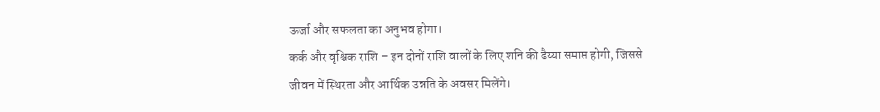ऊर्जा और सफलता का अनुभव होगा।
कर्क और वृश्चिक राशि – इन दोनों राशि वालों के लिए शनि की ढैय्या समाप्त होगी, जिससे जीवन में स्थिरता और आर्थिक उन्नति के अवसर मिलेंगे।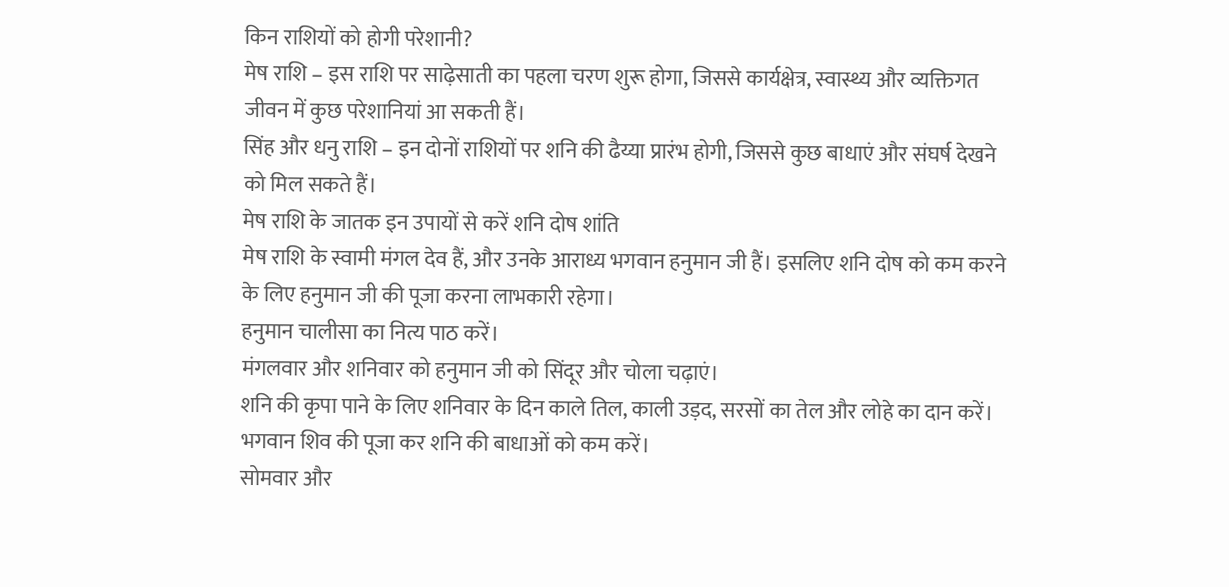किन राशियों को होगी परेशानी?
मेष राशि – इस राशि पर साढ़ेसाती का पहला चरण शुरू होगा, जिससे कार्यक्षेत्र, स्वास्थ्य और व्यक्तिगत जीवन में कुछ परेशानियां आ सकती हैं।
सिंह और धनु राशि – इन दोनों राशियों पर शनि की ढैय्या प्रारंभ होगी, जिससे कुछ बाधाएं और संघर्ष देखने को मिल सकते हैं।
मेष राशि के जातक इन उपायों से करें शनि दोष शांति
मेष राशि के स्वामी मंगल देव हैं, और उनके आराध्य भगवान हनुमान जी हैं। इसलिए शनि दोष को कम करने के लिए हनुमान जी की पूजा करना लाभकारी रहेगा।
हनुमान चालीसा का नित्य पाठ करें।
मंगलवार और शनिवार को हनुमान जी को सिंदूर और चोला चढ़ाएं।
शनि की कृपा पाने के लिए शनिवार के दिन काले तिल, काली उड़द, सरसों का तेल और लोहे का दान करें।
भगवान शिव की पूजा कर शनि की बाधाओं को कम करें।
सोमवार और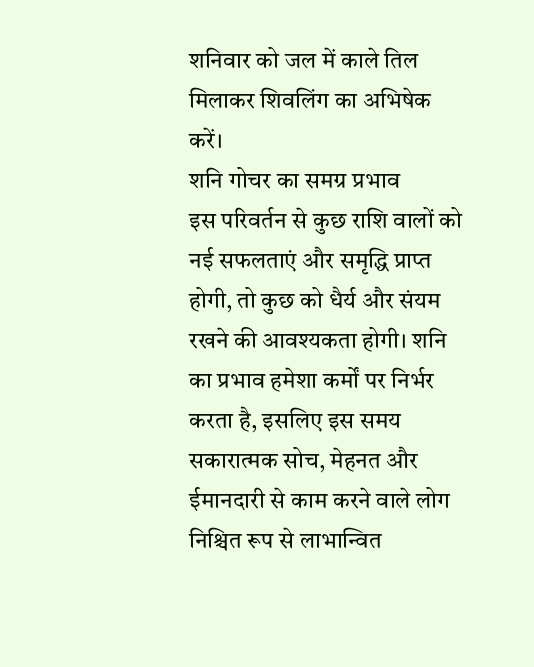शनिवार को जल में काले तिल मिलाकर शिवलिंग का अभिषेक करें।
शनि गोचर का समग्र प्रभाव
इस परिवर्तन से कुछ राशि वालों को नई सफलताएं और समृद्धि प्राप्त होगी, तो कुछ को धैर्य और संयम रखने की आवश्यकता होगी। शनि का प्रभाव हमेशा कर्मों पर निर्भर करता है, इसलिए इस समय सकारात्मक सोच, मेहनत और ईमानदारी से काम करने वाले लोग निश्चित रूप से लाभान्वित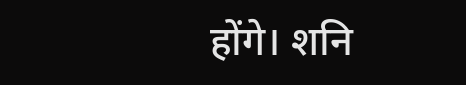होंगे। शनि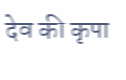देव की कृपा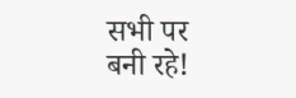सभी पर बनी रहे!